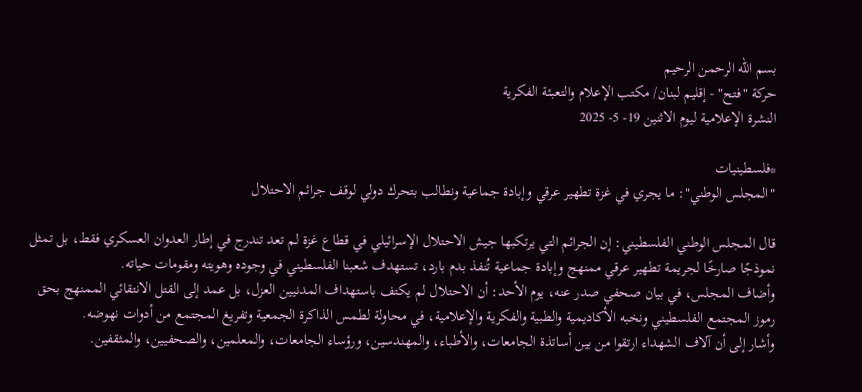بسم الله الرحمن الرحيم
حركة "فتح" - إقليم لبنان/ مكتب الإعلام والتعبئة الفكرية
النشرة الإعلامية ليوم الاثنين 19- 5- 2025

*فلسطينيات
"المجلس الوطني": ما يجري في غزة تطهير عرقي وإبادة جماعية ونطالب بتحرك دولي لوقف جرائم الاحتلال

قال المجلس الوطني الفلسطيني: إن الجرائم التي يرتكبها جيش الاحتلال الإسرائيلي في قطاع غزة لم تعد تندرج في إطار العدوان العسكري فقط، بل تمثل نموذجًا صارخًا لجريمة تطهير عرقي ممنهج وإبادة جماعية تُنفذ بدم بارد، تستهدف شعبنا الفلسطيني في وجوده وهويته ومقومات حياته.
وأضاف المجلس، في بيان صحفي صدر عنه، يوم الأحد: أن الاحتلال لم يكتف باستهداف المدنيين العزل، بل عمد إلى القتل الانتقائي الممنهج بحق رموز المجتمع الفلسطيني ونخبه الأكاديمية والطبية والفكرية والإعلامية، في محاولة لطمس الذاكرة الجمعية وتفريغ المجتمع من أدوات نهوضه.
وأشار إلى أن آلاف الشهداء ارتقوا من بين أساتذة الجامعات، والأطباء، والمهندسين، ورؤساء الجامعات، والمعلمين، والصحفيين، والمثقفين.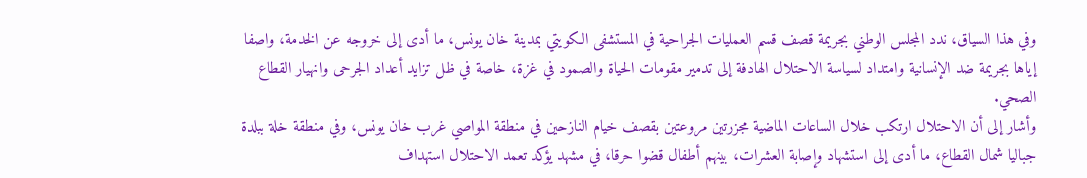وفي هذا السياق، ندد المجلس الوطني بجريمة قصف قسم العمليات الجراحية في المستشفى الكويتي بمدينة خان يونس، ما أدى إلى خروجه عن الخدمة، واصفا إياها بجريمة ضد الإنسانية وامتداد لسياسة الاحتلال الهادفة إلى تدمير مقومات الحياة والصمود في غزة، خاصة في ظل تزايد أعداد الجرحى وانهيار القطاع الصحي.
وأشار إلى أن الاحتلال ارتكب خلال الساعات الماضية مجزرتين مروعتين بقصف خيام النازحين في منطقة المواصي غرب خان يونس، وفي منطقة خلة ببلدة جباليا شمال القطاع، ما أدى إلى استشهاد وإصابة العشرات، بينهم أطفال قضوا حرقا، في مشهد يؤكد تعمد الاحتلال استهداف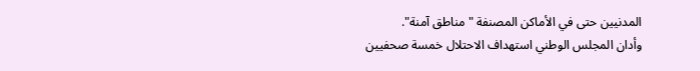المدنيين حتى في الأماكن المصنفة "مناطق آمنة".
وأدان المجلس الوطني استهداف الاحتلال خمسة صحفيين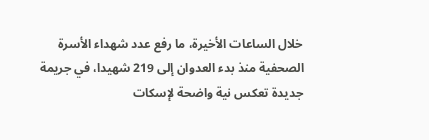خلال الساعات الأخيرة، ما رفع عدد شهداء الأسرة الصحفية منذ بدء العدوان إلى 219 شهيدا، في جريمة جديدة تعكس نية واضحة لإسكات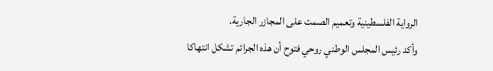الرواية الفلسطينية وتعميم الصمت على المجازر الجارية.
وأكد رئيس المجلس الوطني روحي فتوح أن هذه الجرائم تشكل انتهاكا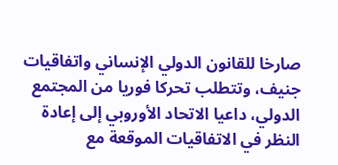صارخا للقانون الدولي الإنساني واتفاقيات جنيف، وتتطلب تحركا فوريا من المجتمع الدولي، داعيا الاتحاد الأوروبي إلى إعادة النظر في الاتفاقيات الموقعة مع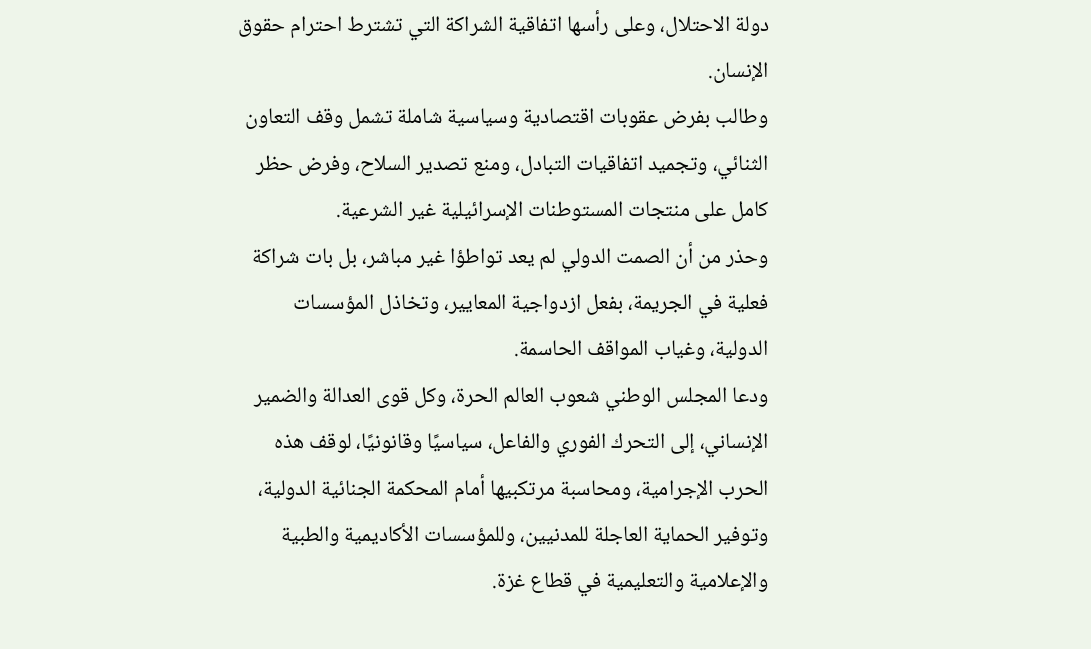دولة الاحتلال، وعلى رأسها اتفاقية الشراكة التي تشترط احترام حقوق الإنسان.
وطالب بفرض عقوبات اقتصادية وسياسية شاملة تشمل وقف التعاون الثنائي، وتجميد اتفاقيات التبادل، ومنع تصدير السلاح، وفرض حظر كامل على منتجات المستوطنات الإسرائيلية غير الشرعية.
وحذر من أن الصمت الدولي لم يعد تواطؤا غير مباشر، بل بات شراكة فعلية في الجريمة، بفعل ازدواجية المعايير، وتخاذل المؤسسات الدولية، وغياب المواقف الحاسمة.
ودعا المجلس الوطني شعوب العالم الحرة، وكل قوى العدالة والضمير الإنساني، إلى التحرك الفوري والفاعل، سياسيًا وقانونيًا، لوقف هذه الحرب الإجرامية، ومحاسبة مرتكبيها أمام المحكمة الجنائية الدولية، وتوفير الحماية العاجلة للمدنيين، وللمؤسسات الأكاديمية والطبية والإعلامية والتعليمية في قطاع غزة.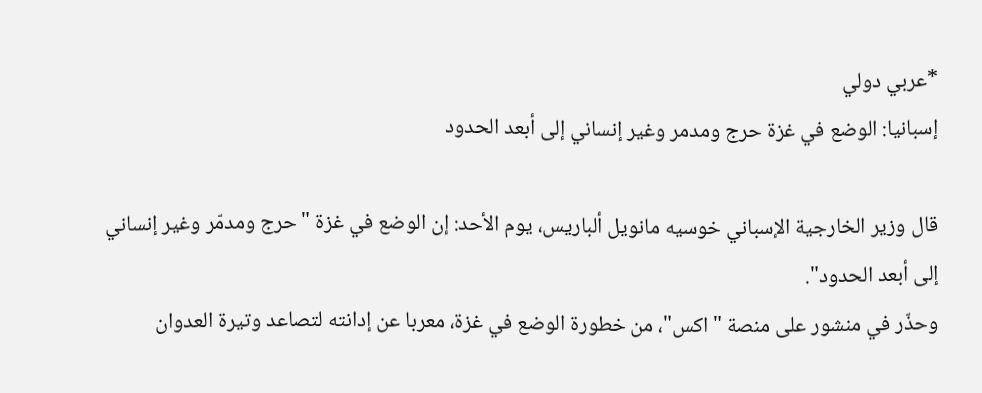*عربي دولي
إسبانيا: الوضع في غزة حرج ومدمر وغير إنساني إلى أبعد الحدود

قال وزير الخارجية الإسباني خوسيه مانويل ألباريس، يوم الأحد: إن الوضع في غزة "حرج ومدمّر وغير إنساني إلى أبعد الحدود".
وحذّر في منشور على منصة "اكس"، من خطورة الوضع في غزة، معربا عن إدانته لتصاعد وتيرة العدوان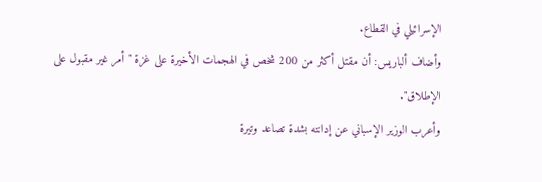الإسرائيلي في القطاع.
وأضاف ألباريس: أن مقتل أكثر من 200 شخص في الهجمات الأخيرة على غزة "أمر غير مقبول على الإطلاق".
وأعرب الوزير الإسباني عن إدانته بشدة تصاعد وتيرة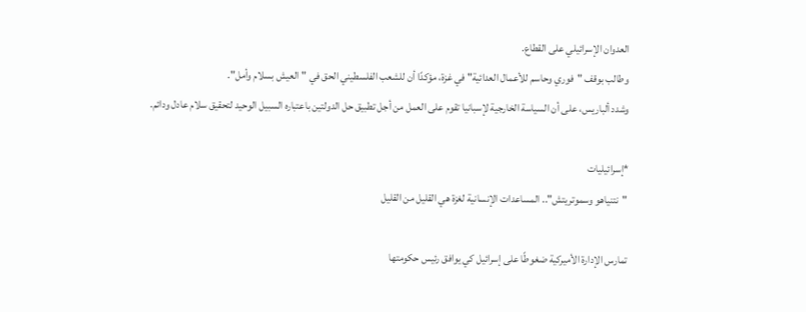العدوان الإسرائيلي على القطاع.
وطالب بوقف "فوري وحاسم للأعمال العدائية" في غزة، مؤكدًا أن للشعب الفلسطيني الحق في "العيش بسلام وأمل".
وشدد ألباريس، على أن السياسة الخارجية لإسبانيا تقوم على العمل من أجل تطبيق حل الدولتين باعتباره السبيل الوحيد لتحقيق سلام عادل ودائم.

*إسرائيليات
"نتنياهو وسموتريتش".. المساعدات الإنسانية لغزة هي القليل من القليل

تمارس الإدارة الأميركية ضغوطًا على إسرائيل كي يوافق رئيس حكومتها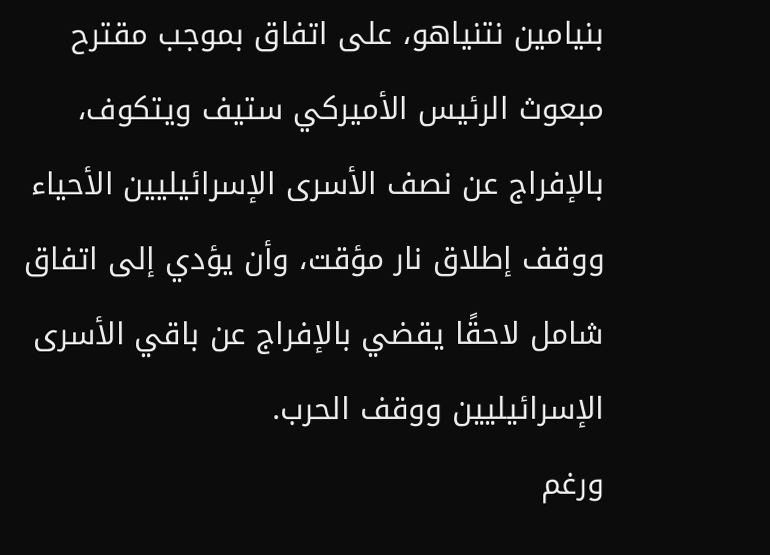بنيامين نتنياهو، على اتفاق بموجب مقترح مبعوث الرئيس الأميركي ستيف ويتكوف، بالإفراج عن نصف الأسرى الإسرائيليين الأحياء ووقف إطلاق نار مؤقت، وأن يؤدي إلى اتفاق شامل لاحقًا يقضي بالإفراج عن باقي الأسرى الإسرائيليين ووقف الحرب.
ورغم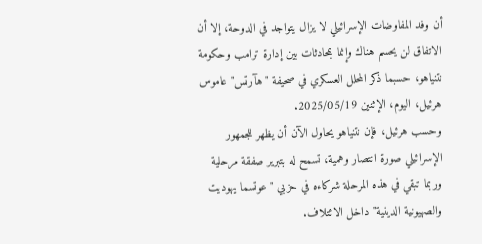أن وفد المفاوضات الإسرائيلي لا يزال يتواجد في الدوحة، إلا أن الاتفاق لن يحسم هناك وإنما بمحادثات بين إدارة ترامب وحكومة نتنياهو، حسبما ذكر المحلل العسكري في صحيفة "هآرتس" عاموس هرئيل، اليوم، الإثنين 2025/05/19.
وحسب هرئيل، فإن نتنياهو يحاول الآن أن يظهر للجمهور الإسرائيلي صورة انتصار وهمية، تسمح له بتبرير صفقة مرحلية وربما تبقي في هذه المرحلة شركاءه في حزبي "عوتسما يهوديت والصهيونية الدينية" داخل الائتلاف.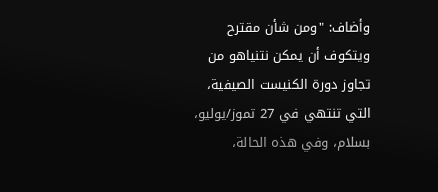وأضاف: "ومن شأن مقترح ويتكوف أن يمكن نتنياهو من تجاوز دورة الكنيست الصيفية، التي تنتهي في 27 تموز/يوليو، بسلام، وفي هذه الحالة،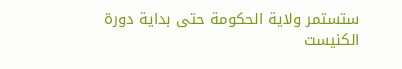ستستمر ولاية الحكومة حتى بداية دورة الكنيست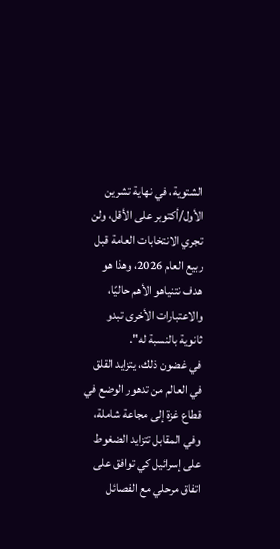الشتوية، في نهاية تشرين الأول/أكتوبر على الأقل، ولن تجري الانتخابات العامة قبل ربيع العام 2026، وهذا هو هدف نتنياهو الأهم حاليًا، والاعتبارات الأخرى تبدو ثانوية بالنسبة له".
في غضون ذلك، يتزايد القلق في العالم من تدهور الوضع في قطاع غزة إلى مجاعة شاملة، وفي المقابل تتزايد الضغوط على إسرائيل كي توافق على اتفاق مرحلي مع الفصائل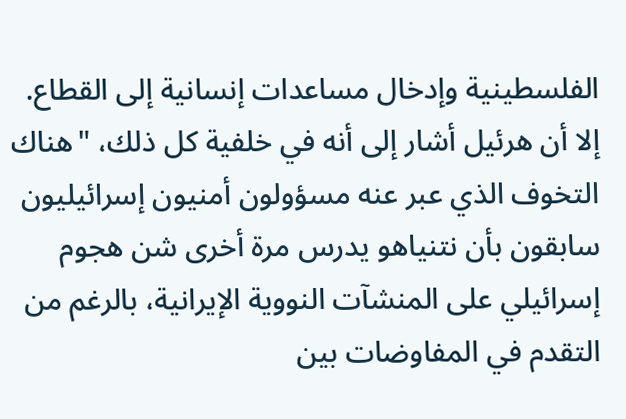الفلسطينية وإدخال مساعدات إنسانية إلى القطاع.
إلا أن هرئيل أشار إلى أنه في خلفية كل ذلك، "هناك التخوف الذي عبر عنه مسؤولون أمنيون إسرائيليون سابقون بأن نتنياهو يدرس مرة أخرى شن هجوم إسرائيلي على المنشآت النووية الإيرانية، بالرغم من التقدم في المفاوضات بين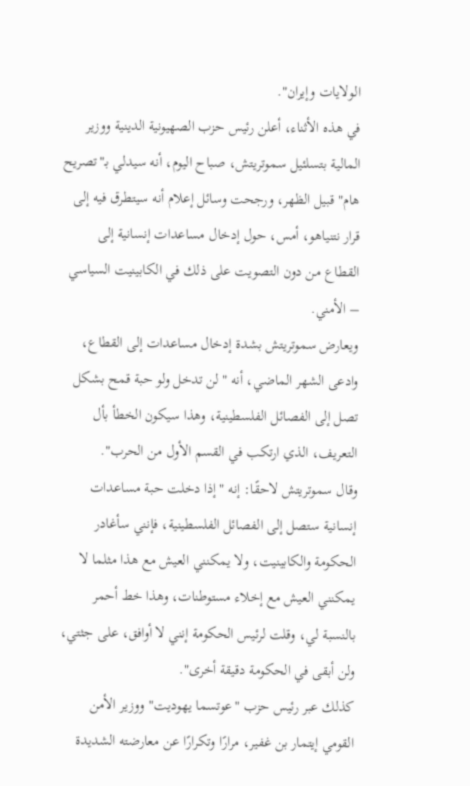الولايات وإيران".
في هذه الأثناء، أعلن رئيس حزب الصهيونية الدينية ووزير المالية بتسلئيل سموتريتش، صباح اليوم، أنه سيدلي بـ"تصريح هام" قبيل الظهر، ورجحت وسائل إعلام أنه سيتطرق فيه إلى قرار نتنياهو، أمس، حول إدخال مساعدات إنسانية إلى القطاع من دون التصويت على ذلك في الكابينيت السياسي – الأمني.
ويعارض سموتريتش بشدة إدخال مساعدات إلى القطاع، وادعى الشهر الماضي، أنه "لن تدخل ولو حبة قمح بشكل تصل إلى الفصائل الفلسطينية، وهذا سيكون الخطأ بأل التعريف، الذي ارتكب في القسم الأول من الحرب".
وقال سموتريتش لاحقًا: إنه "إذا دخلت حبة مساعدات إنسانية ستصل إلى الفصائل الفلسطينية، فإنني سأغادر الحكومة والكابينيت، ولا يمكنني العيش مع هذا مثلما لا يمكنني العيش مع إخلاء مستوطنات، وهذا خط أحمر بالنسبة لي، وقلت لرئيس الحكومة إنني لا أوافق، على جثتي، ولن أبقى في الحكومة دقيقة أخرى".
كذلك عبر رئيس حزب "عوتسما يهوديت" ووزير الأمن القومي إيتمار بن غفير، مرارًا وتكرارًا عن معارضته الشديدة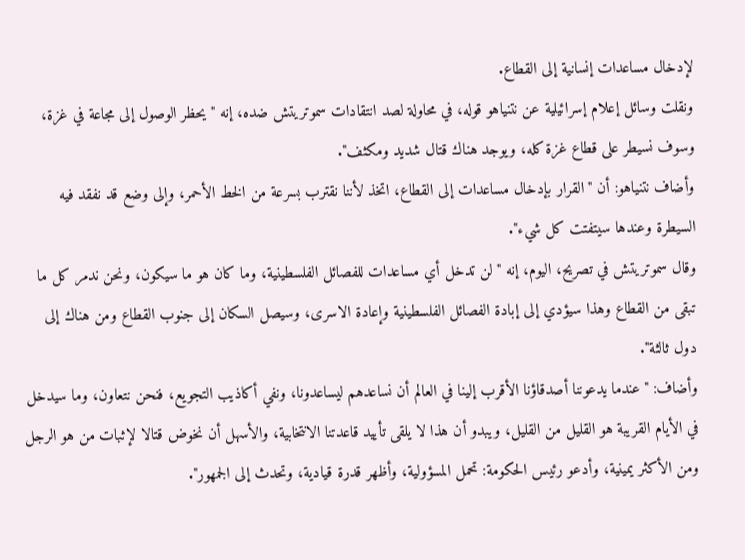لإدخال مساعدات إنسانية إلى القطاع.
ونقلت وسائل إعلام إسرائيلية عن نتنياهو قوله، في محاولة لصد انتقادات سموتريتش ضده، إنه "يحظر الوصول إلى مجاعة في غزة، وسوف نسيطر على قطاع غزة كله، ويوجد هناك قتال شديد ومكثف".
وأضاف نتنياهو: أن "القرار بإدخال مساعدات إلى القطاع، اتخذ لأننا نقترب بسرعة من الخط الأحمر، وإلى وضع قد نفقد فيه السيطرة وعندها سيتفتت كل شيء".
وقال سموتريتش في تصريح، اليوم، إنه "لن تدخل أي مساعدات للفصائل الفلسطينية، وما كان هو ما سيكون، ونحن ندمر كل ما تبقى من القطاع وهذا سيؤدي إلى إبادة الفصائل الفلسطينية وإعادة الاسرى، وسيصل السكان إلى جنوب القطاع ومن هناك إلى دول ثالثة".
وأضاف: "عندما يدعوننا أصدقاؤنا الأقرب إلينا في العالم أن نساعدهم ليساعدونا، ونفي أكاذيب التجويع، فنحن نتعاون، وما سيدخل في الأيام القريبة هو القليل من القليل، ويبدو أن هذا لا يلقى تأييد قاعدتنا الانتخابية، والأسهل أن نخوض قتالا لإثبات من هو الرجل ومن الأكثر يمينية، وأدعو رئيس الحكومة: تحمل المسؤولية، وأظهر قدرة قيادية، وتحدث إلى الجمهور".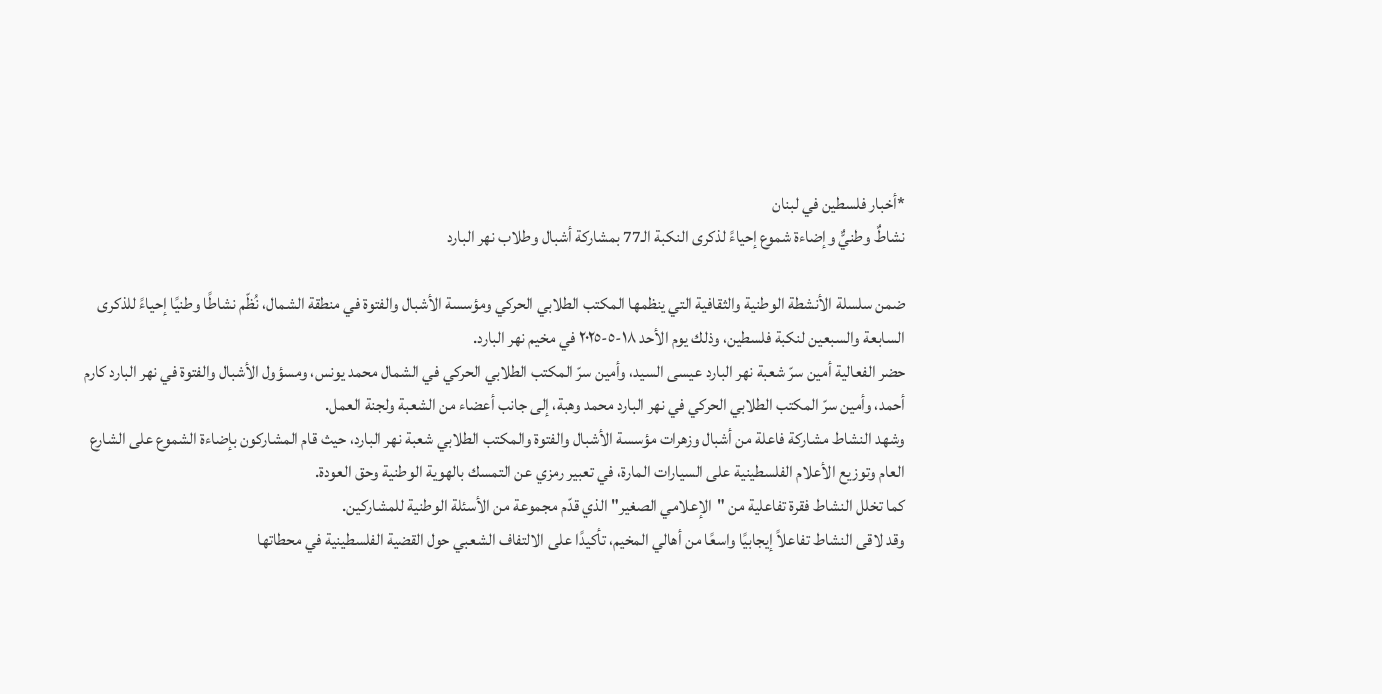*أخبار فلسطين في لبنان
نشاطٌ وطنيٌّ وإضاءة شموع إحياءً لذكرى النكبة الـ77 بمشاركة أشبال وطلاب نهر البارد

ضمن سلسلة الأنشطة الوطنية والثقافية التي ينظمها المكتب الطلابي الحركي ومؤسسة الأشبال والفتوة في منطقة الشمال، نُظّم نشاطًا وطنيًا إحياءً للذكرى السابعة والسبعين لنكبة فلسطين، وذلك يوم الأحد ١٨-٥-٢٠٢٥ في مخيم نهر البارد.
حضر الفعالية أمين سرّ شعبة نهر البارد عيسى السيد، وأمين سرّ المكتب الطلابي الحركي في الشمال محمد يونس، ومسؤول الأشبال والفتوة في نهر البارد كارم أحمد، وأمين سرّ المكتب الطلابي الحركي في نهر البارد محمد وهبة، إلى جانب أعضاء من الشعبة ولجنة العمل.
وشهد النشاط مشاركة فاعلة من أشبال وزهرات مؤسسة الأشبال والفتوة والمكتب الطلابي شعبة نهر البارد، حيث قام المشاركون بإضاءة الشموع على الشارع العام وتوزيع الأعلام الفلسطينية على السيارات المارة، في تعبير رمزي عن التمسك بالهوية الوطنية وحق العودة.
كما تخلل النشاط فقرة تفاعلية من "الإعلامي الصغير" الذي قدّم مجموعة من الأسئلة الوطنية للمشاركين.
وقد لاقى النشاط تفاعلاً إيجابيًا واسعًا من أهالي المخيم، تأكيدًا على الالتفاف الشعبي حول القضية الفلسطينية في محطاتها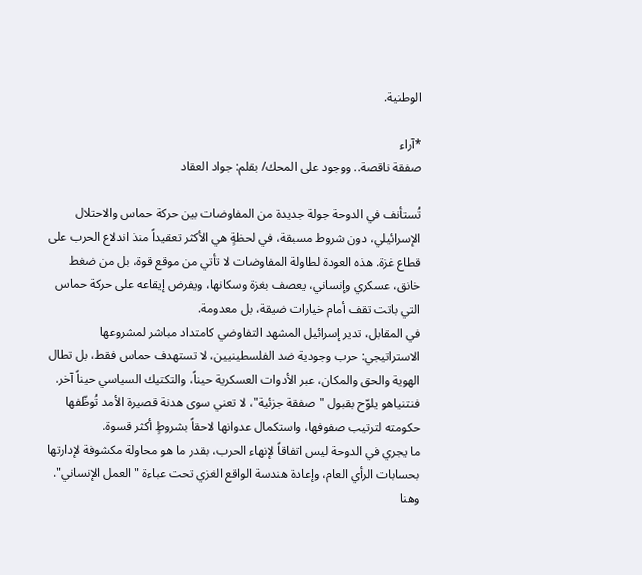الوطنية.

*آراء
صفقة ناقصة.. ووجود على المحك/ بقلم: جواد العقاد

تُستأنف في الدوحة جولة جديدة من المفاوضات بين حركة حماس والاحتلال الإسرائيلي، دون شروط مسبقة، في لحظةٍ هي الأكثر تعقيداً منذ اندلاع الحرب على قطاع غزة. هذه العودة لطاولة المفاوضات لا تأتي من موقع قوة، بل من ضغط خانق، عسكري وإنساني، يعصف بغزة وسكانها، ويفرض إيقاعه على حركة حماس التي باتت تقف أمام خيارات ضيقة، بل معدومة.
في المقابل، تدير إسرائيل المشهد التفاوضي كامتداد مباشر لمشروعها الاستراتيجي: حرب وجودية ضد الفلسطينيين، لا تستهدف حماس فقط، بل تطال الهوية والحق والمكان، عبر الأدوات العسكرية حيناً، والتكتيك السياسي حيناً آخر. فنتنياهو يلوّح بقبول "صفقة جزئية"، لا تعني سوى هدنة قصيرة الأمد تُوظّفها حكومته لترتيب صفوفها، واستكمال عدوانها لاحقاً بشروطٍ أكثر قسوة.
ما يجري في الدوحة ليس اتفاقاً لإنهاء الحرب، بقدر ما هو محاولة مكشوفة لإدارتها بحسابات الرأي العام، وإعادة هندسة الواقع الغزي تحت عباءة "العمل الإنساني". وهنا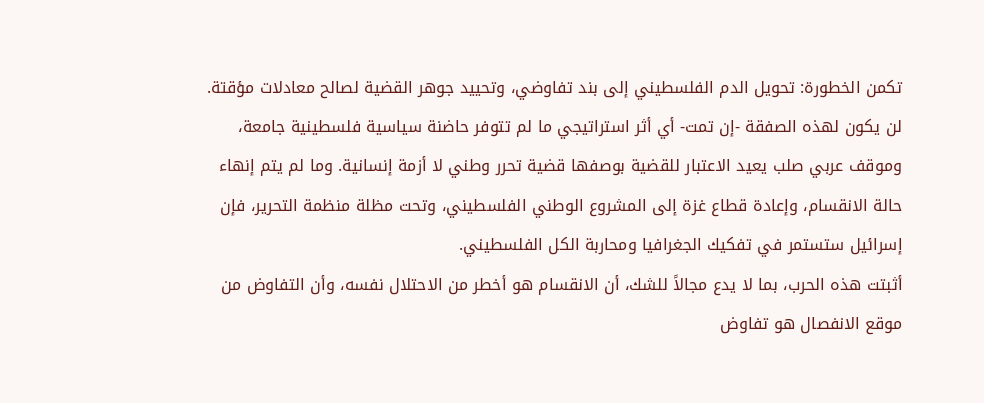تكمن الخطورة: تحويل الدم الفلسطيني إلى بند تفاوضي، وتحييد جوهر القضية لصالح معادلات مؤقتة.
لن يكون لهذه الصفقة -إن تمت- أي أثر استراتيجي ما لم تتوفر حاضنة سياسية فلسطينية جامعة، وموقف عربي صلب يعيد الاعتبار للقضية بوصفها قضية تحرر وطني لا أزمة إنسانية. وما لم يتم إنهاء حالة الانقسام، وإعادة قطاع غزة إلى المشروع الوطني الفلسطيني، وتحت مظلة منظمة التحرير، فإن إسرائيل ستستمر في تفكيك الجغرافيا ومحاربة الكل الفلسطيني.
أثبتت هذه الحرب، بما لا يدع مجالاً للشك، أن الانقسام هو أخطر من الاحتلال نفسه، وأن التفاوض من موقع الانفصال هو تفاوض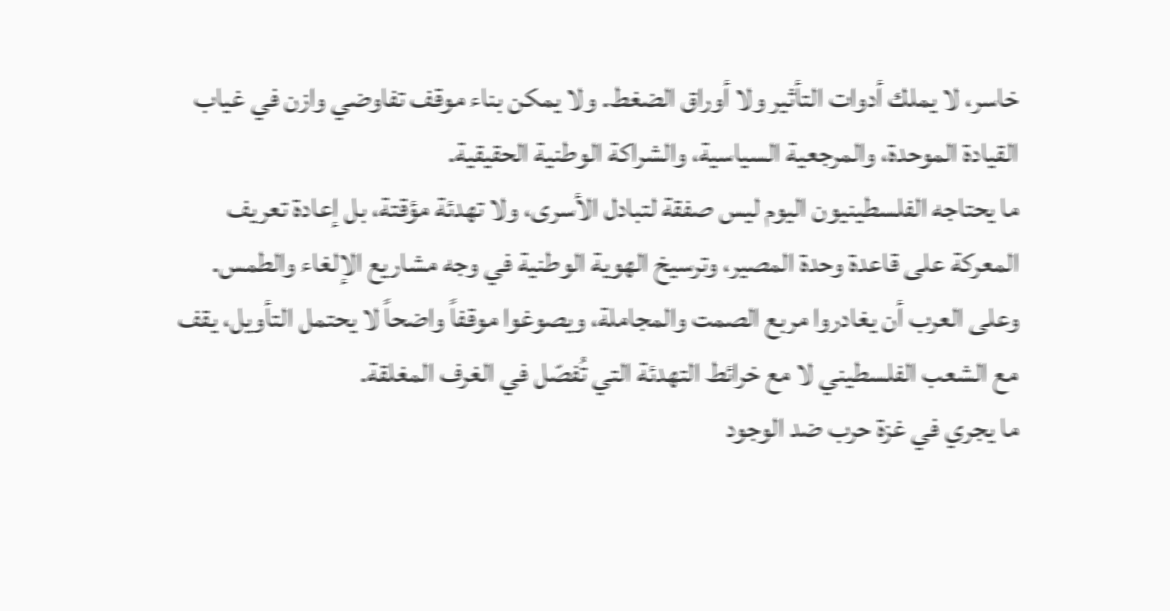خاسر، لا يملك أدوات التأثير ولا أوراق الضغط. ولا يمكن بناء موقف تفاوضي وازن في غياب القيادة الموحدة، والمرجعية السياسية، والشراكة الوطنية الحقيقية.
ما يحتاجه الفلسطينيون اليوم ليس صفقة لتبادل الأسرى، ولا تهدئة مؤقتة، بل إعادة تعريف المعركة على قاعدة وحدة المصير، وترسيخ الهوية الوطنية في وجه مشاريع الإلغاء والطمس. وعلى العرب أن يغادروا مربع الصمت والمجاملة، ويصوغوا موقفاً واضحاً لا يحتمل التأويل، يقف مع الشعب الفلسطيني لا مع خرائط التهدئة التي تُفصّل في الغرف المغلقة.
ما يجري في غزة حرب ضد الوجود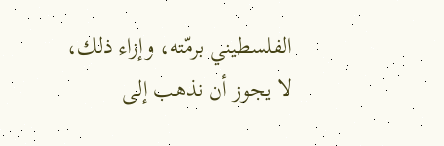الفلسطيني برمّته، وإزاء ذلك، لا يجوز أن نذهب إلى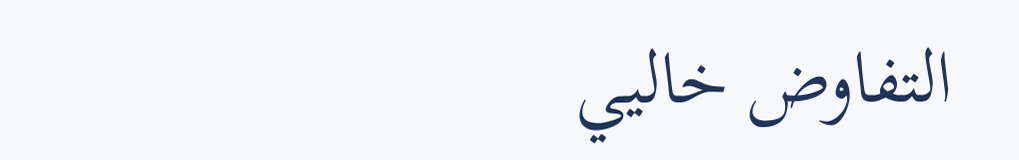التفاوض خاليي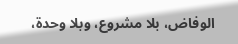الوفاض، بلا مشروع، وبلا وحدة،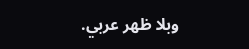وبلا ظهر عربي.